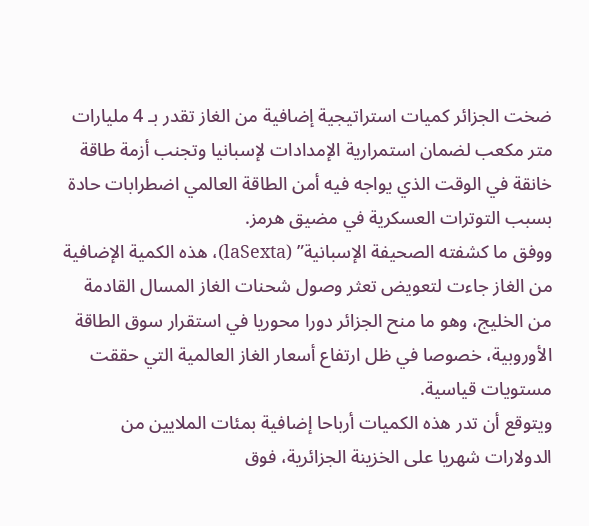ضخت الجزائر كميات استراتيجية إضافية من الغاز تقدر بـ 4 مليارات متر مكعب لضمان استمرارية الإمدادات لإسبانيا وتجنب أزمة طاقة خانقة في الوقت الذي يواجه فيه أمن الطاقة العالمي اضطرابات حادة بسبب التوترات العسكرية في مضيق هرمز.
ووفق ما كشفته الصحيفة الإسبانية” (laSexta)، هذه الكمية الإضافية من الغاز جاءت لتعويض تعثر وصول شحنات الغاز المسال القادمة من الخليج، وهو ما منح الجزائر دورا محوريا في استقرار سوق الطاقة الأوروبية، خصوصا في ظل ارتفاع أسعار الغاز العالمية التي حققت مستويات قياسية.
ويتوقع أن تدر هذه الكميات أرباحا إضافية بمئات الملايين من الدولارات شهريا على الخزينة الجزائرية، فوق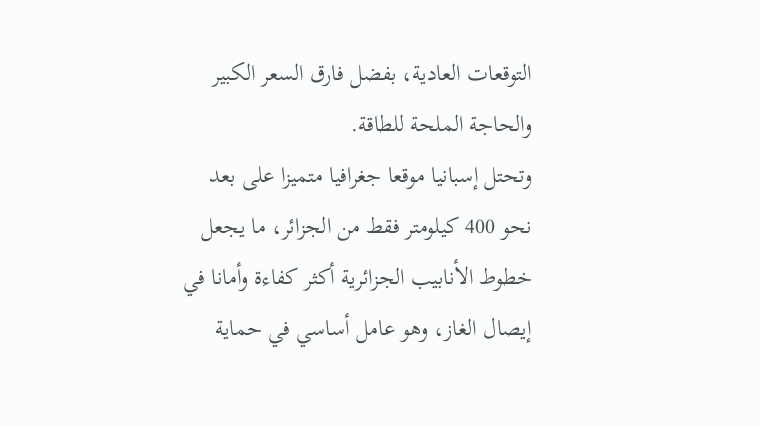التوقعات العادية، بفضل فارق السعر الكبير والحاجة الملحة للطاقة.
وتحتل إسبانيا موقعا جغرافيا متميزا على بعد نحو 400 كيلومتر فقط من الجزائر، ما يجعل خطوط الأنابيب الجزائرية أكثر كفاءة وأمانا في إيصال الغاز، وهو عامل أساسي في حماية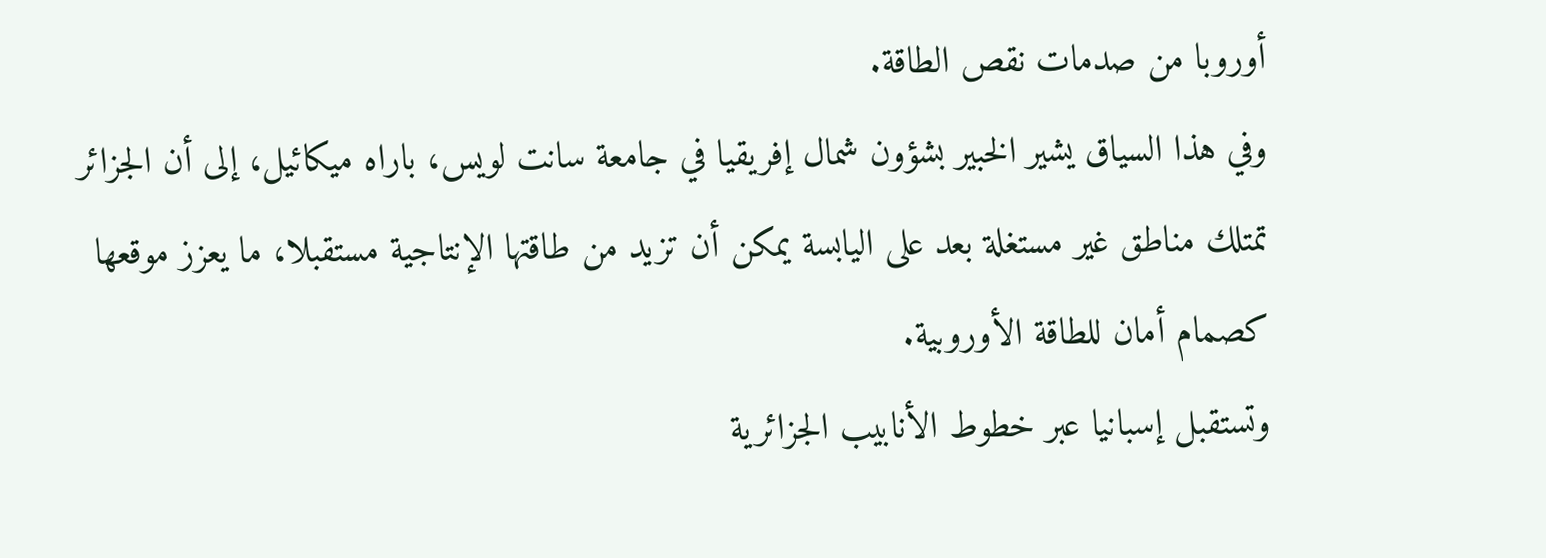أوروبا من صدمات نقص الطاقة.
وفي هذا السياق يشير الخبير بشؤون شمال إفريقيا في جامعة سانت لويس، باراه ميكائيل، إلى أن الجزائر تمتلك مناطق غير مستغلة بعد على اليابسة يمكن أن تزيد من طاقتها الإنتاجية مستقبلا، ما يعزز موقعها كصمام أمان للطاقة الأوروبية.
وتستقبل إسبانيا عبر خطوط الأنابيب الجزائرية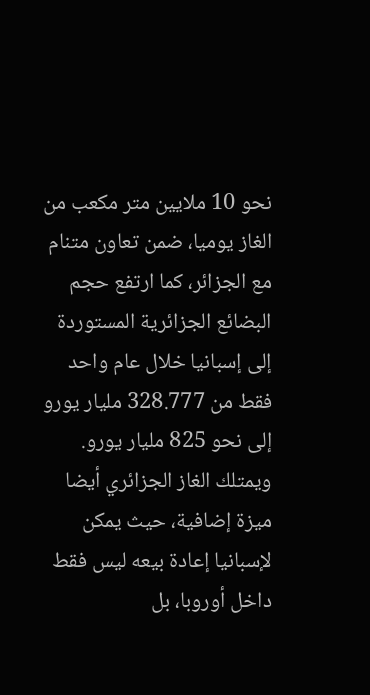نحو 10 ملايين متر مكعب من الغاز يوميا، ضمن تعاون متنام مع الجزائر، كما ارتفع حجم البضائع الجزائرية المستوردة إلى إسبانيا خلال عام واحد فقط من 328.777 مليار يورو إلى نحو 825 مليار يورو.
ويمتلك الغاز الجزائري أيضا ميزة إضافية، حيث يمكن لإسبانيا إعادة بيعه ليس فقط داخل أوروبا، بل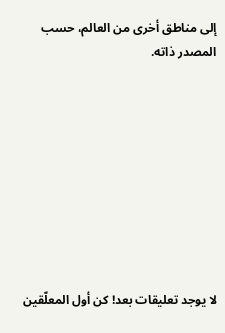إلى مناطق أخرى من العالم، حسب المصدر ذاته.









لا يوجد تعليقات بعد! كن أول المعلّقين